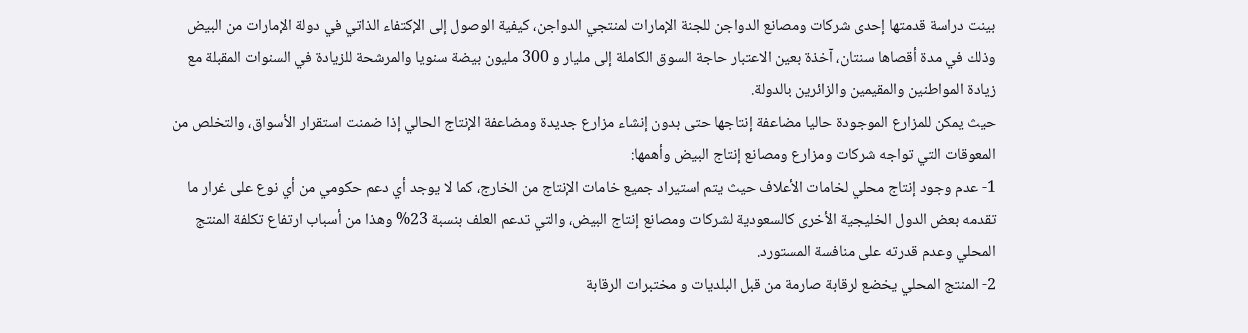بينت دراسة قدمتها إحدى شركات ومصانع الدواجن للجنة الإمارات لمنتجي الدواجن، كيفية الوصول إلى الإكتفاء الذاتي في دولة الإمارات من البيض وذلك في مدة أقصاها سنتان، آخذة بعين الاعتبار حاجة السوق الكاملة إلى مليار و 300 مليون بيضة سنويا والمرشحة للزيادة في السنوات المقبلة مع زيادة المواطنين والمقيمين والزائرين بالدولة.
حيث يمكن للمزارع الموجودة حاليا مضاعفة إنتاجها حتى بدون إنشاء مزارع جديدة ومضاعفة الإنتاج الحالي إذا ضمنت استقرار الأسواق، والتخلص من المعوقات التي تواجه شركات ومزارع ومصانع إنتاج البيض وأهمها:
1- عدم وجود إنتاج محلي لخامات الأعلاف حيث يتم استيراد جميع خامات الإنتاج من الخارج، كما لا يوجد أي دعم حكومي من أي نوع على غرار ما تقدمه بعض الدول الخليجية الأخرى كالسعودية لشركات ومصانع إنتاج البيض، والتي تدعم العلف بنسبة 23% وهذا من أسباب ارتفاع تكلفة المنتج المحلي وعدم قدرته على منافسة المستورد.
2- المنتج المحلي يخضع لرقابة صارمة من قبل البلديات و مختبرات الرقابة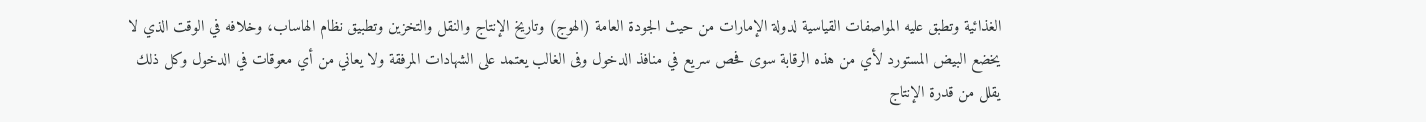الغذائية وتطبق عليه المواصفات القياسية لدولة الإمارات من حيث الجودة العامة (الهوج) وتاريخ الإنتاج والنقل والتخزين وتطبيق نظام الهاساب، وخلافه في الوقت الذي لا يخضع البيض المستورد لأي من هذه الرقابة سوى فحص سريع في منافذ الدخول وفى الغالب يعتمد على الشهادات المرفقة ولا يعاني من أي معوقات في الدخول وكل ذلك يقلل من قدرة الإنتاج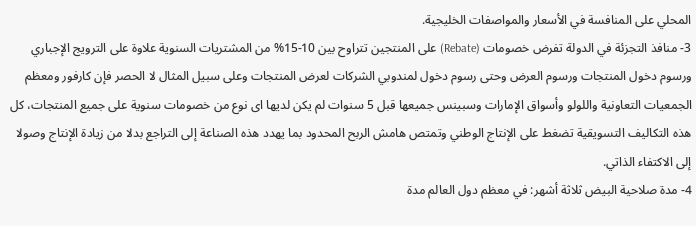المحلي على المنافسة في الأسعار والمواصفات الخليجية.
3- منافذ التجزئة في الدولة تفرض خصومات (Rebate) على المنتجين تتراوح بين 10-15% من المشتريات السنوية علاوة على الترويج الإجباري ورسوم دخول المنتجات ورسوم العرض وحتى رسوم دخول لمندوبي الشركات لعرض المنتجات وعلى سبيل المثال لا الحصر فإن كارفور ومعظم الجمعيات التعاونية واللولو وأسواق الإمارات وسبينس جميعها قبل 5 سنوات لم يكن لديها اى نوع من خصومات سنوية على جميع المنتجات، كل هذه التكاليف التسويقية تضغط على الإنتاج الوطني وتمتص هامش الربح المحدود بما يهدد هذه الصناعة إلى التراجع بدلا من زيادة الإنتاج وصولا إلى الاكتفاء الذاتي.
4- مدة صلاحية البيض ثلاثة أشهر: في معظم دول العالم مدة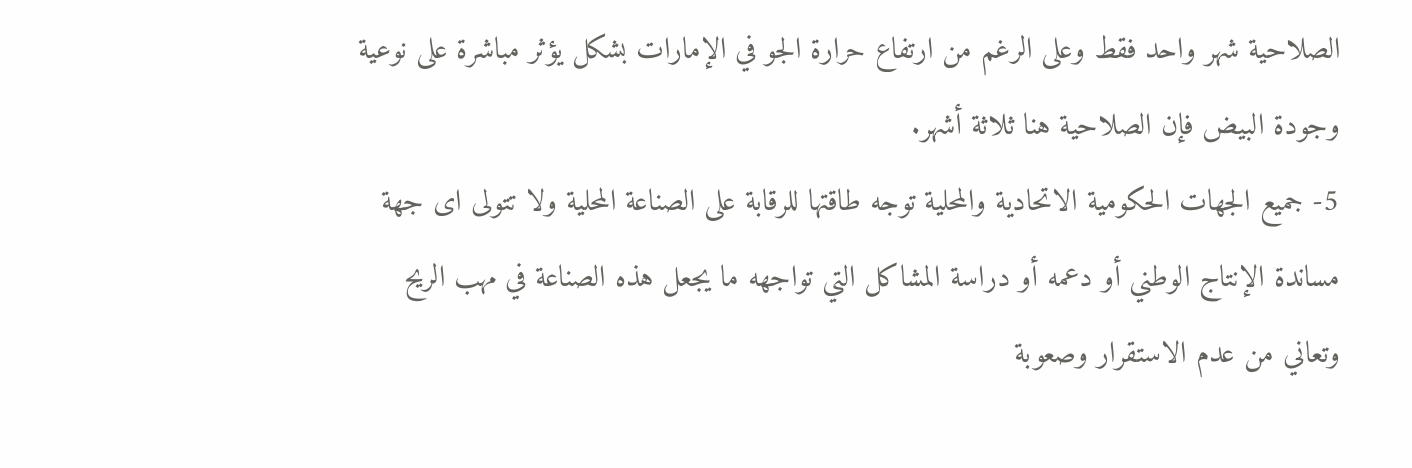الصلاحية شهر واحد فقط وعلى الرغم من ارتفاع حرارة الجو في الإمارات بشكل يؤثر مباشرة على نوعية وجودة البيض فإن الصلاحية هنا ثلاثة أشهر.
5- جميع الجهات الحكومية الاتحادية والمحلية توجه طاقتها للرقابة على الصناعة المحلية ولا تتولى اى جهة مساندة الإنتاج الوطني أو دعمه أو دراسة المشاكل التي تواجهه ما يجعل هذه الصناعة في مهب الريح وتعاني من عدم الاستقرار وصعوبة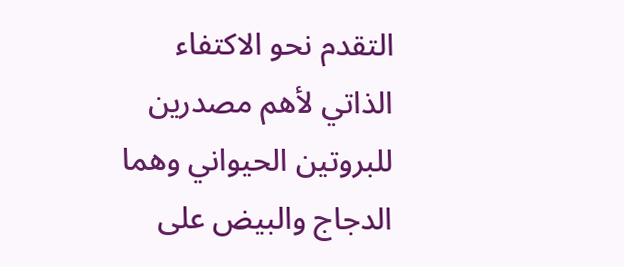التقدم نحو الاكتفاء الذاتي لأهم مصدرين للبروتين الحيواني وهما الدجاج والبيض على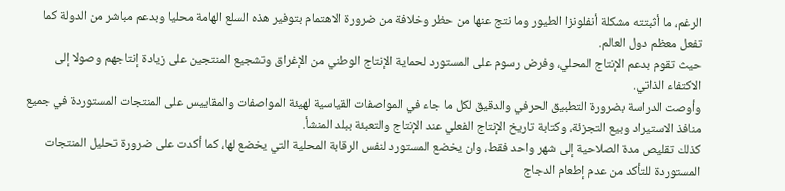الرغم، ما أثبتته مشكلة أنفلونزا الطيور وما نتج عنها من حظر وخلافة من ضرورة الاهتمام بتوفير هذه السلع الهامة محليا وبدعم مباشر من الدولة كما تفعل معظم دول العالم.
حيث تقوم بدعم الإنتاج المحلي، وفرض رسوم على المستورد لحماية الإنتاج الوطني من الإغراق وتشجيع المنتجين على زيادة إنتاجهم وصولا إلى الاكتفاء الذاتي.
وأوصت الدراسة بضرورة التطبيق الحرفي والدقيق لكل ما جاء في المواصفات القياسية لهيئة المواصفات والمقاييس على المنتجات المستوردة في جميع منافذ الاستيراد وبيع التجزئة، وكتابة تاريخ الإنتاج الفعلي عند الإنتاج والتعبئة ببلد المنشأ.
كذلك تقليص مدة الصلاحية إلى شهر واحد فقط، وان يخضع المستورد لنفس الرقابة المحلية التي يخضع لها، كما أكدت على ضرورة تحليل المنتجات المستوردة للتأكد من عدم إطعام الدجاج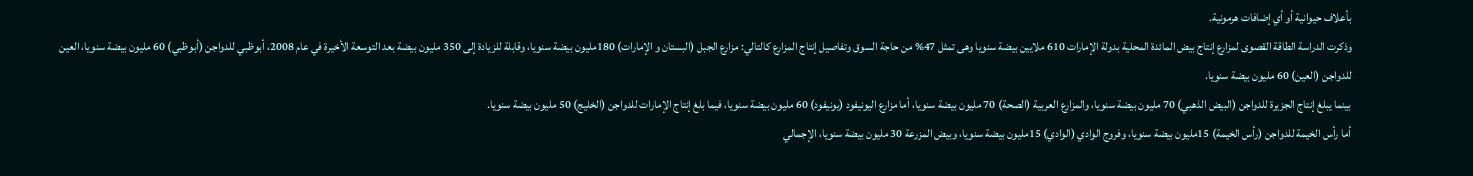بأعلاف حيوانية أو أي إضافات هرمونية.
وذكرت الدراسة الطاقة القصوى لمزارع إنتاج بيض المائدة المحلية بدولة الإمارات 610 ملايين بيضة سنويا وهى تمثل 47% من حاجة السوق وتفاصيل إنتاج المزارع كالتالي: مزارع الجبل (البستان و الإمارات) 180مليون بيضة سنويا، وقابلة للزيادة إلى 350 مليون بيضة بعد التوسعة الأخيرة في عام 2008، أبوظبي للدواجن (أبوظبي) 60 مليون بيضة سنويا، العين للدواجن (العين) 60 مليون بيضة سنويا.
بينما يبلغ إنتاج الجزيرة للدواجن (البيض الذهبي) 70 مليون بيضة سنويا، والمزارع العربية (الصحة) 70 مليون بيضة سنويا، أما مزارع اليونيفود (يونيفود) 60 مليون بيضة سنويا، فيما بلغ إنتاج الإمارات للدواجن (الخليج) 50 مليون بيضة سنويا.
أما رأس الخيمة للدواجن (رأس الخيمة) 15مليون بيضة سنويا، وفروج الوادي (الوادي) 15مليون بيضة سنويا، وبيض المزرعة 30 مليون بيضة سنويا، الإجمالي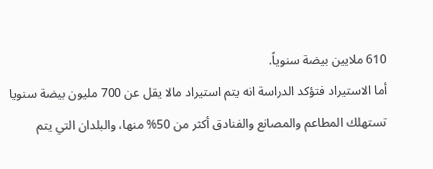610 ملايين بيضة سنوياً.
أما الاستيراد فتؤكد الدراسة انه يتم استيراد مالا يقل عن 700 مليون بيضة سنويا تستهلك المطاعم والمصانع والفنادق أكثر من 50% منها، والبلدان التي يتم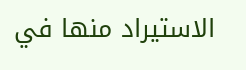الاستيراد منها في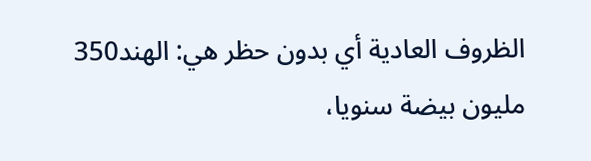الظروف العادية أي بدون حظر هي: الهند350 مليون بيضة سنويا،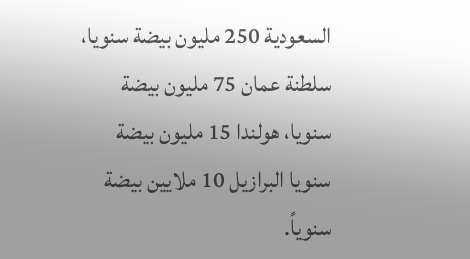السعودية 250 مليون بيضة سنويا، سلطنة عمان 75 مليون بيضة سنويا، هولندا 15 مليون بيضة سنويا البرازيل 10 ملايين بيضة سنوياً.